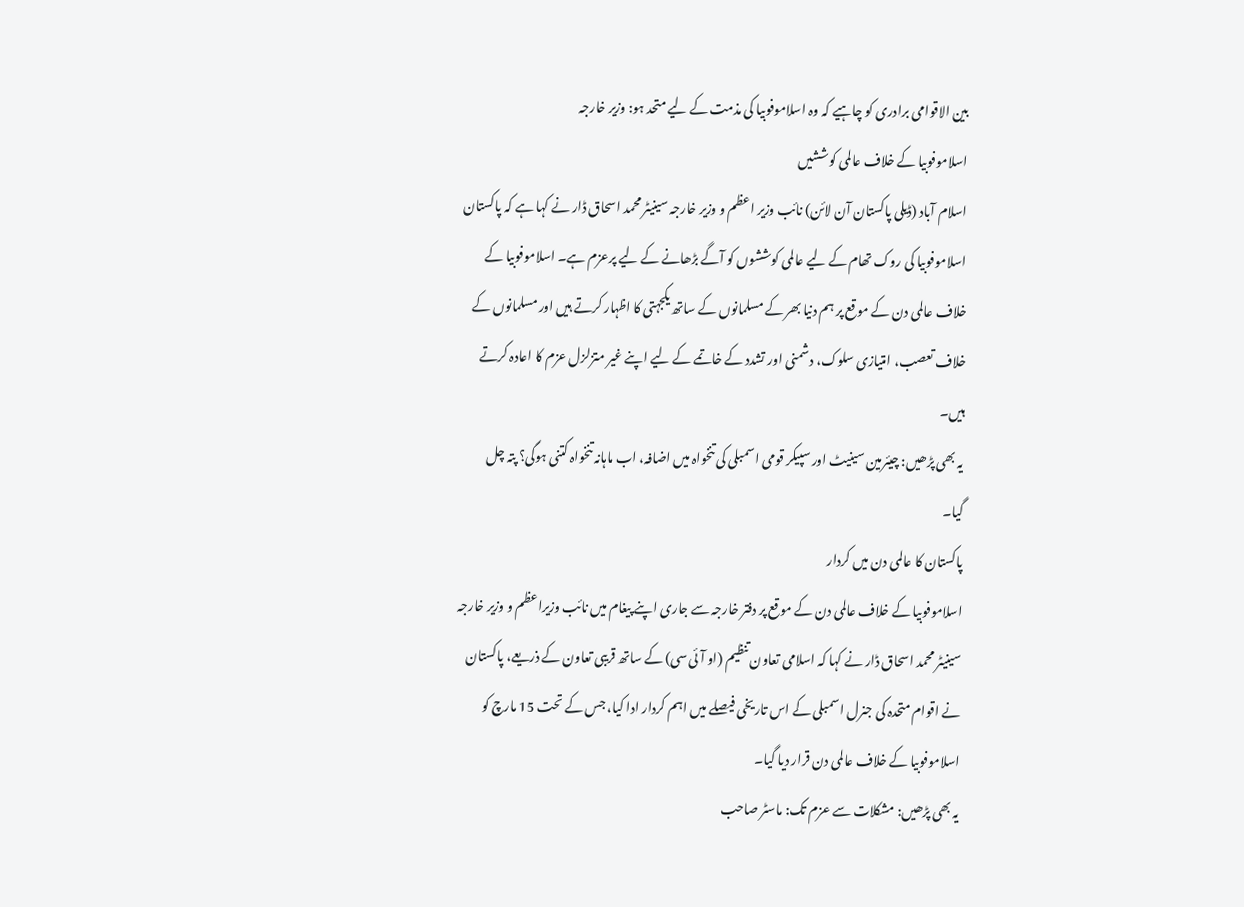بین الاقوامی برادری کو چاہیے کہ وہ اسلاموفوبیا کی مذمت کے لیے متحد ہو: وزیر خارجہ
اسلاموفوبیا کے خلاف عالمی کوششیں
اسلام آباد (ڈیلی پاکستان آن لائن) نائب وزیر اعظم و وزیر خارجہ سینیٹر محمد اسحاق ڈار نے کہا ہے کہ پاکستان اسلاموفوبیا کی روک تھام کے لیے عالمی کوششوں کو آگے بڑھانے کے لیے پرعزم ہے۔ اسلاموفوبیا کے خلاف عالمی دن کے موقع پر ہم دنیا بھر کے مسلمانوں کے ساتھ یکجہتی کا اظہار کرتے ہیں اور مسلمانوں کے خلاف تعصب، امتیازی سلوک، دشمنی اور تشدد کے خاتمے کے لیے اپنے غیر متزلزل عزم کا اعادہ کرتے ہیں۔
یہ بھی پڑھیں: چیئرمین سینیٹ اور سپیکر قومی اسمبلی کی تنخواہ میں اضافہ، اب ماہانہ تنخواہ کتنی ہوگی؟ پتہ چل گیا۔
پاکستان کا عالمی دن میں کردار
اسلاموفوبیا کے خلاف عالمی دن کے موقع پر دفتر خارجہ سے جاری اپنے پیغام میں نائب وزیراعظم و وزیر خارجہ سینیٹر محمد اسحاق ڈار نے کہا کہ اسلامی تعاون تنظیم (او آئی سی) کے ساتھ قریبی تعاون کے ذریعے، پاکستان نے اقوام متحدہ کی جنرل اسمبلی کے اس تاریخی فیصلے میں اہم کردار ادا کیا، جس کے تحت 15 مارچ کو اسلاموفوبیا کے خلاف عالمی دن قرار دیا گیا۔
یہ بھی پڑھیں: مشکلات سے عزم تک: ماسٹر صاحب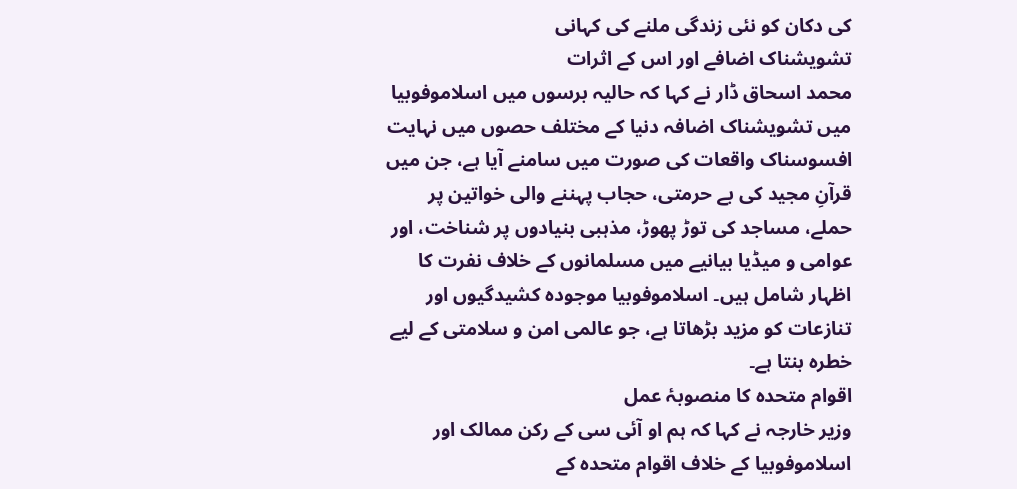کی دکان کو نئی زندگی ملنے کی کہانی
تشویشناک اضافے اور اس کے اثرات
محمد اسحاق ڈار نے کہا کہ حالیہ برسوں میں اسلاموفوبیا میں تشویشناک اضافہ دنیا کے مختلف حصوں میں نہایت افسوسناک واقعات کی صورت میں سامنے آیا ہے، جن میں قرآنِ مجید کی بے حرمتی، حجاب پہننے والی خواتین پر حملے، مساجد کی توڑ پھوڑ، مذہبی بنیادوں پر شناخت، اور عوامی و میڈیا بیانیے میں مسلمانوں کے خلاف نفرت کا اظہار شامل ہیں۔ اسلاموفوبیا موجودہ کشیدگیوں اور تنازعات کو مزید بڑھاتا ہے، جو عالمی امن و سلامتی کے لیے خطرہ بنتا ہے۔
اقوام متحدہ کا منصوبۂ عمل
وزیر خارجہ نے کہا کہ ہم او آئی سی کے رکن ممالک اور اسلاموفوبیا کے خلاف اقوام متحدہ کے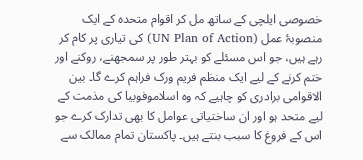خصوصی ایلچی کے ساتھ مل کر اقوام متحدہ کے ایک منصوبۂ عمل (UN Plan of Action) کی تیاری پر کام کر رہے ہیں، جو اس مسئلے کو بہتر طور پر سمجھنے، روکنے اور ختم کرنے کے لیے ایک منظم فریم ورک فراہم کرے گا۔ بین الاقوامی برادری کو چاہیے کہ وہ اسلاموفوبیا کی مذمت کے لیے متحد ہو اور ان ساختیاتی عوامل کا بھی تدارک کرے جو اس کے فروغ کا سبب بنتے ہیں۔ پاکستان تمام ممالک سے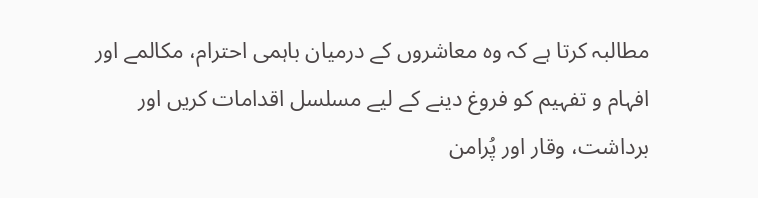مطالبہ کرتا ہے کہ وہ معاشروں کے درمیان باہمی احترام، مکالمے اور افہام و تفہیم کو فروغ دینے کے لیے مسلسل اقدامات کریں اور برداشت، وقار اور پُرامن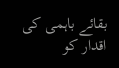بقائے باہمی کی اقدار کو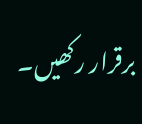برقرار رکھیں۔